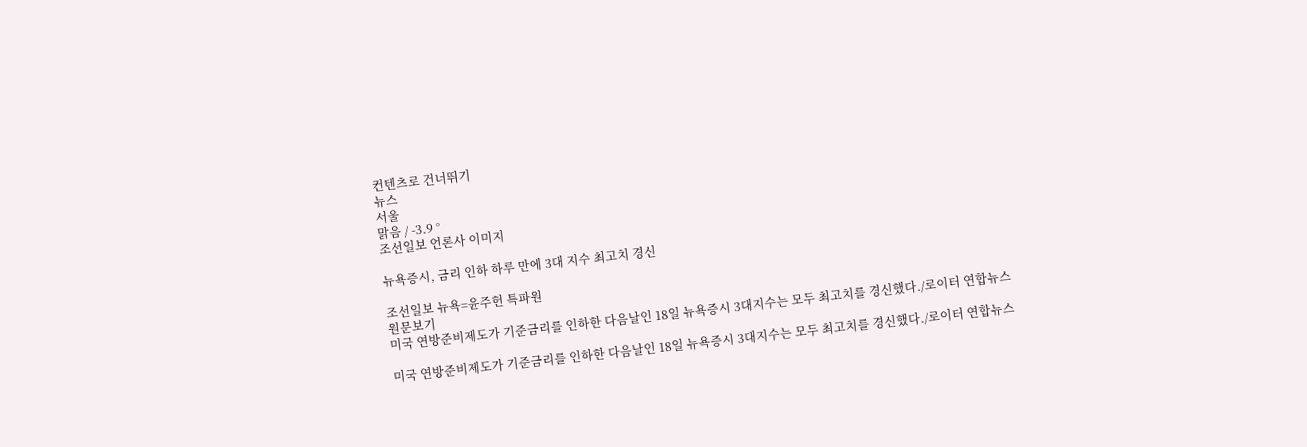컨텐츠로 건너뛰기
뉴스
서울
맑음 / -3.9 °
조선일보 언론사 이미지

뉴욕증시, 금리 인하 하루 만에 3대 지수 최고치 경신

조선일보 뉴욕=윤주헌 특파원
원문보기
미국 연방준비제도가 기준금리를 인하한 다음날인 18일 뉴욕증시 3대지수는 모두 최고치를 경신했다./로이터 연합뉴스

미국 연방준비제도가 기준금리를 인하한 다음날인 18일 뉴욕증시 3대지수는 모두 최고치를 경신했다./로이터 연합뉴스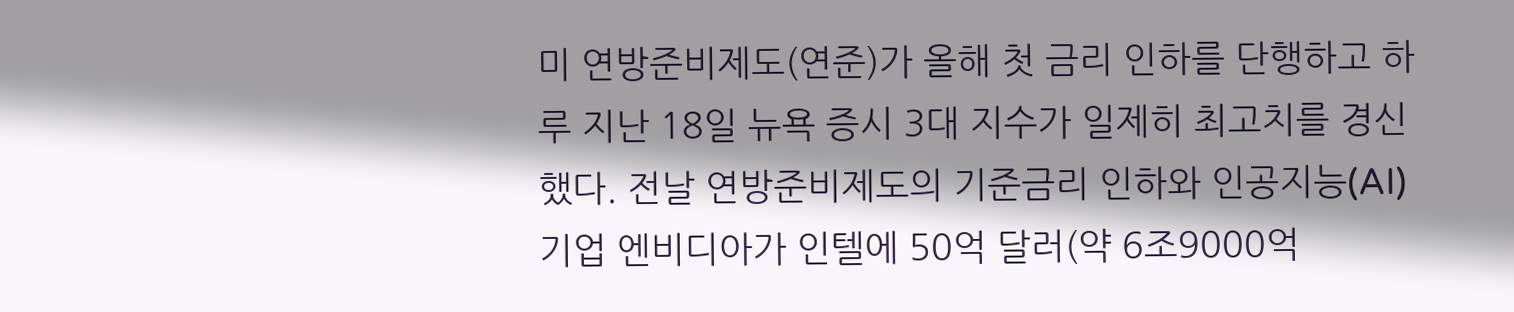미 연방준비제도(연준)가 올해 첫 금리 인하를 단행하고 하루 지난 18일 뉴욕 증시 3대 지수가 일제히 최고치를 경신했다. 전날 연방준비제도의 기준금리 인하와 인공지능(AI) 기업 엔비디아가 인텔에 50억 달러(약 6조9000억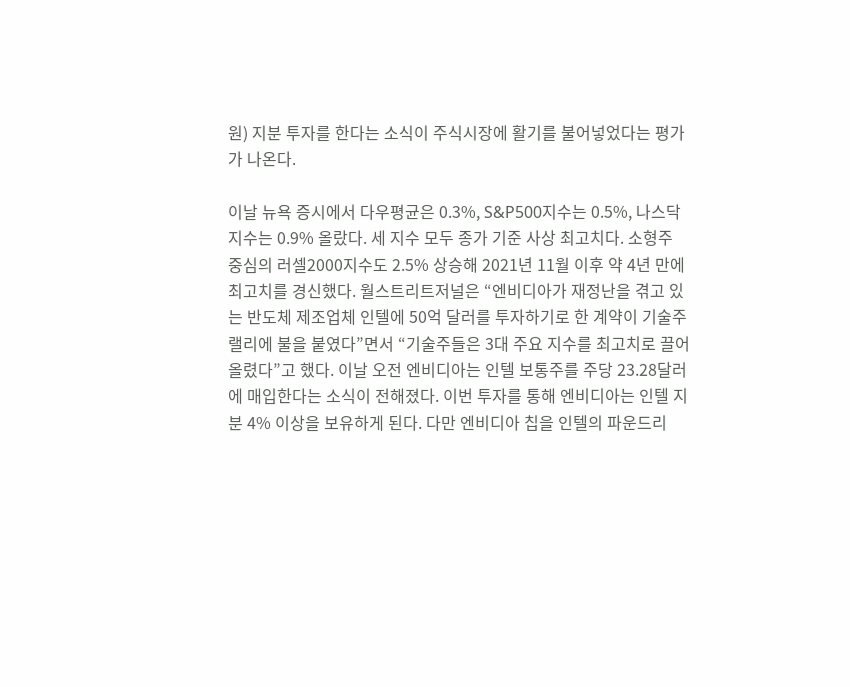원) 지분 투자를 한다는 소식이 주식시장에 활기를 불어넣었다는 평가가 나온다.

이날 뉴욕 증시에서 다우평균은 0.3%, S&P500지수는 0.5%, 나스닥 지수는 0.9% 올랐다. 세 지수 모두 종가 기준 사상 최고치다. 소형주 중심의 러셀2000지수도 2.5% 상승해 2021년 11월 이후 약 4년 만에 최고치를 경신했다. 월스트리트저널은 “엔비디아가 재정난을 겪고 있는 반도체 제조업체 인텔에 50억 달러를 투자하기로 한 계약이 기술주 랠리에 불을 붙였다”면서 “기술주들은 3대 주요 지수를 최고치로 끌어올렸다”고 했다. 이날 오전 엔비디아는 인텔 보통주를 주당 23.28달러에 매입한다는 소식이 전해졌다. 이번 투자를 통해 엔비디아는 인텔 지분 4% 이상을 보유하게 된다. 다만 엔비디아 칩을 인텔의 파운드리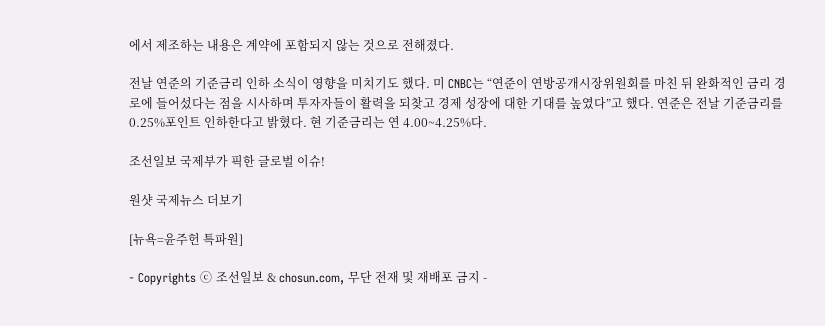에서 제조하는 내용은 계약에 포함되지 않는 것으로 전해졌다.

전날 연준의 기준금리 인하 소식이 영향을 미치기도 했다. 미 CNBC는 “연준이 연방공개시장위원회를 마친 뒤 완화적인 금리 경로에 들어섰다는 점을 시사하며 투자자들이 활력을 되찾고 경제 성장에 대한 기대를 높였다”고 했다. 연준은 전날 기준금리를 0.25%포인트 인하한다고 밝혔다. 현 기준금리는 연 4.00~4.25%다.

조선일보 국제부가 픽한 글로벌 이슈!

원샷 국제뉴스 더보기

[뉴욕=윤주헌 특파원]

- Copyrights ⓒ 조선일보 & chosun.com, 무단 전재 및 재배포 금지 -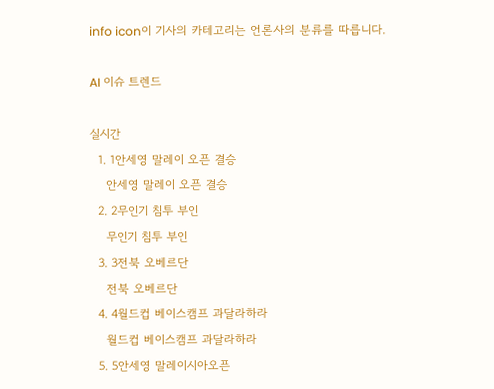info icon이 기사의 카테고리는 언론사의 분류를 따릅니다.

AI 이슈 트렌드

실시간
  1. 1안세영 말레이 오픈 결승
    안세영 말레이 오픈 결승
  2. 2무인기 침투 부인
    무인기 침투 부인
  3. 3전북 오베르단
    전북 오베르단
  4. 4월드컵 베이스캠프 과달라하라
    월드컵 베이스캠프 과달라하라
  5. 5안세영 말레이시아오픈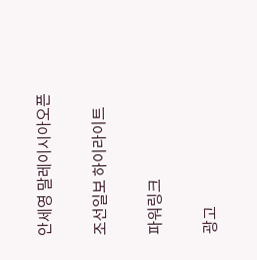안세영 말레이시아오픈

조선일보 하이라이트

파워링크

광고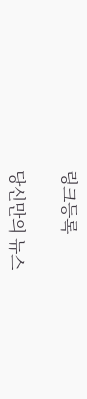링크등록

당신만의 뉴스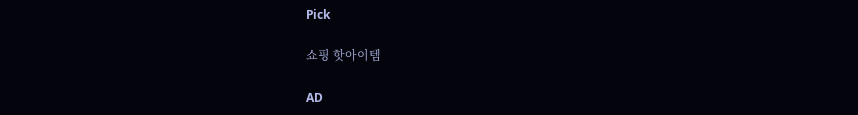Pick

쇼핑 핫아이템

AD